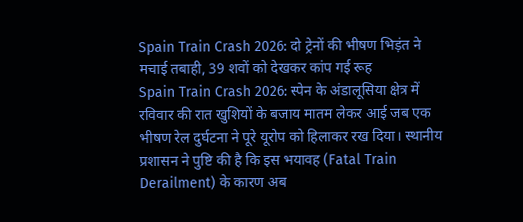Spain Train Crash 2026: दो ट्रेनों की भीषण भिड़ंत ने मचाई तबाही, 39 शवों को देखकर कांप गई रूह
Spain Train Crash 2026: स्पेन के अंडालूसिया क्षेत्र में रविवार की रात खुशियों के बजाय मातम लेकर आई जब एक भीषण रेल दुर्घटना ने पूरे यूरोप को हिलाकर रख दिया। स्थानीय प्रशासन ने पुष्टि की है कि इस भयावह (Fatal Train Derailment) के कारण अब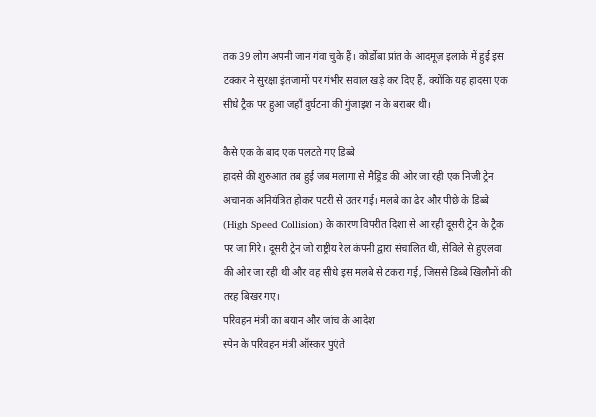तक 39 लोग अपनी जान गंवा चुके हैं। कोर्डोबा प्रांत के आदमूज़ इलाके में हुई इस टक्कर ने सुरक्षा इंतजामों पर गंभीर सवाल खड़े कर दिए हैं, क्योंकि यह हादसा एक सीधे ट्रैक पर हुआ जहाँ दुर्घटना की गुंजाइश न के बराबर थी।

कैसे एक के बाद एक पलटते गए डिब्बे
हादसे की शुरुआत तब हुई जब मलागा से मैड्रिड की ओर जा रही एक निजी ट्रेन अचानक अनियंत्रित होकर पटरी से उतर गई। मलबे का ढेर और पीछे के डिब्बे (High Speed Collision) के कारण विपरीत दिशा से आ रही दूसरी ट्रेन के ट्रैक पर जा गिरे। दूसरी ट्रेन जो राष्ट्रीय रेल कंपनी द्वारा संचालित थी, सेविले से हुएलवा की ओर जा रही थी और वह सीधे इस मलबे से टकरा गई, जिससे डिब्बे खिलौनों की तरह बिखर गए।
परिवहन मंत्री का बयान और जांच के आदेश
स्पेन के परिवहन मंत्री ऑस्कर पुएंते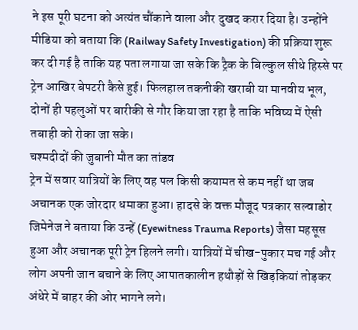ने इस पूरी घटना को अत्यंत चौंकाने वाला और दुखद करार दिया है। उन्होंने मीडिया को बताया कि (Railway Safety Investigation) की प्रक्रिया शुरू कर दी गई है ताकि यह पता लगाया जा सके कि ट्रैक के बिल्कुल सीधे हिस्से पर ट्रेन आखिर बेपटरी कैसे हुई। फिलहाल तकनीकी खराबी या मानवीय भूल, दोनों ही पहलुओं पर बारीकी से गौर किया जा रहा है ताकि भविष्य में ऐसी तबाही को रोका जा सके।
चश्मदीदों की जुबानी मौत का तांडव
ट्रेन में सवार यात्रियों के लिए वह पल किसी कयामत से कम नहीं था जब अचानक एक जोरदार धमाका हुआ। हादसे के वक्त मौजूद पत्रकार सल्वाडोर जिमेनेज ने बताया कि उन्हें (Eyewitness Trauma Reports) जैसा महसूस हुआ और अचानक पूरी ट्रेन हिलने लगी। यात्रियों में चीख-पुकार मच गई और लोग अपनी जान बचाने के लिए आपातकालीन हथौड़ों से खिड़कियां तोड़कर अंधेरे में बाहर की ओर भागने लगे।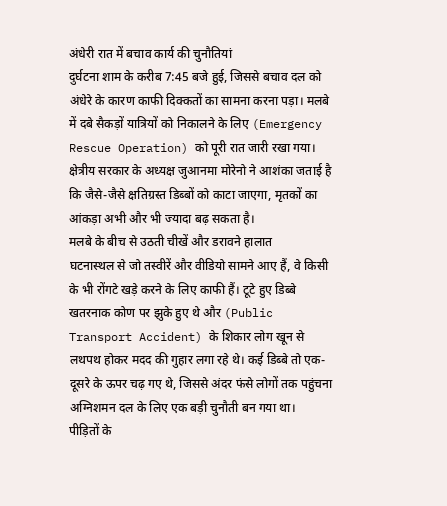अंधेरी रात में बचाव कार्य की चुनौतियां
दुर्घटना शाम के करीब 7:45 बजे हुई, जिससे बचाव दल को अंधेरे के कारण काफी दिक्कतों का सामना करना पड़ा। मलबे में दबे सैकड़ों यात्रियों को निकालने के लिए (Emergency Rescue Operation) को पूरी रात जारी रखा गया। क्षेत्रीय सरकार के अध्यक्ष जुआनमा मोरेनो ने आशंका जताई है कि जैसे-जैसे क्षतिग्रस्त डिब्बों को काटा जाएगा, मृतकों का आंकड़ा अभी और भी ज्यादा बढ़ सकता है।
मलबे के बीच से उठती चीखें और डरावने हालात
घटनास्थल से जो तस्वीरें और वीडियो सामने आए हैं, वे किसी के भी रोंगटे खड़े करने के लिए काफी हैं। टूटे हुए डिब्बे खतरनाक कोण पर झुके हुए थे और (Public Transport Accident) के शिकार लोग खून से लथपथ होकर मदद की गुहार लगा रहे थे। कई डिब्बे तो एक-दूसरे के ऊपर चढ़ गए थे, जिससे अंदर फंसे लोगों तक पहुंचना अग्निशमन दल के लिए एक बड़ी चुनौती बन गया था।
पीड़ितों के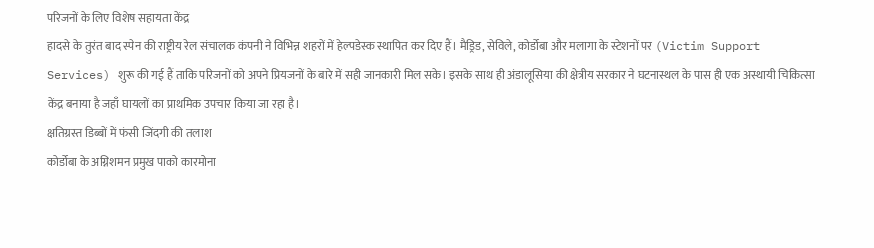परिजनों के लिए विशेष सहायता केंद्र
हादसे के तुरंत बाद स्पेन की राष्ट्रीय रेल संचालक कंपनी ने विभिन्न शहरों में हेल्पडेस्क स्थापित कर दिए हैं। मैड्रिड, सेविले, कोर्डोबा और मलागा के स्टेशनों पर (Victim Support Services) शुरू की गई हैं ताकि परिजनों को अपने प्रियजनों के बारे में सही जानकारी मिल सके। इसके साथ ही अंडालूसिया की क्षेत्रीय सरकार ने घटनास्थल के पास ही एक अस्थायी चिकित्सा केंद्र बनाया है जहाँ घायलों का प्राथमिक उपचार किया जा रहा है।
क्षतिग्रस्त डिब्बों में फंसी जिंदगी की तलाश
कोर्डोबा के अग्निशमन प्रमुख पाको कारमोना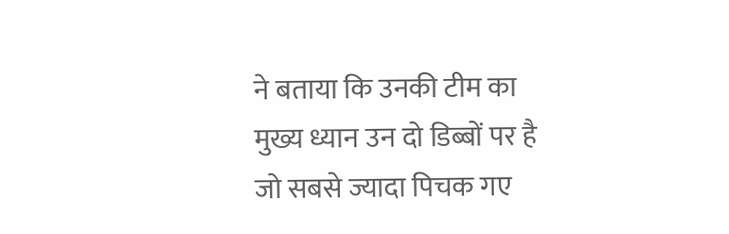ने बताया कि उनकी टीम का मुख्य ध्यान उन दो डिब्बों पर है जो सबसे ज्यादा पिचक गए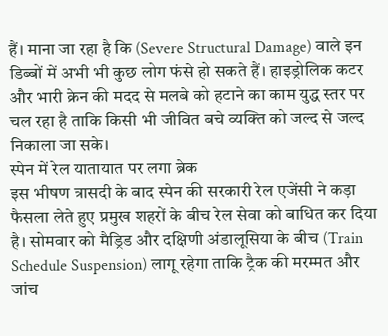हैं। माना जा रहा है कि (Severe Structural Damage) वाले इन डिब्बों में अभी भी कुछ लोग फंसे हो सकते हैं। हाइड्रोलिक कटर और भारी क्रेन की मदद से मलबे को हटाने का काम युद्ध स्तर पर चल रहा है ताकि किसी भी जीवित बचे व्यक्ति को जल्द से जल्द निकाला जा सके।
स्पेन में रेल यातायात पर लगा ब्रेक
इस भीषण त्रासदी के बाद स्पेन की सरकारी रेल एजेंसी ने कड़ा फैसला लेते हुए प्रमुख शहरों के बीच रेल सेवा को बाधित कर दिया है। सोमवार को मैड्रिड और दक्षिणी अंडालूसिया के बीच (Train Schedule Suspension) लागू रहेगा ताकि ट्रैक की मरम्मत और जांच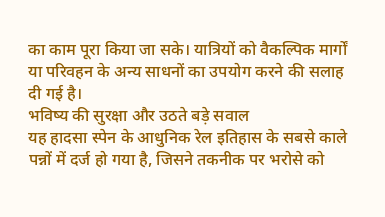का काम पूरा किया जा सके। यात्रियों को वैकल्पिक मार्गों या परिवहन के अन्य साधनों का उपयोग करने की सलाह दी गई है।
भविष्य की सुरक्षा और उठते बड़े सवाल
यह हादसा स्पेन के आधुनिक रेल इतिहास के सबसे काले पन्नों में दर्ज हो गया है, जिसने तकनीक पर भरोसे को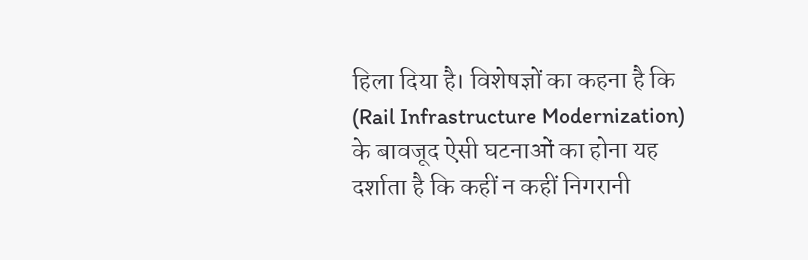हिला दिया है। विशेषज्ञों का कहना है कि (Rail Infrastructure Modernization) के बावजूद ऐसी घटनाओं का होना यह दर्शाता है कि कहीं न कहीं निगरानी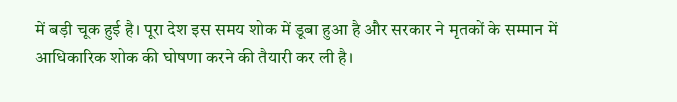में बड़ी चूक हुई है। पूरा देश इस समय शोक में डूबा हुआ है और सरकार ने मृतकों के सम्मान में आधिकारिक शोक की घोषणा करने की तैयारी कर ली है।